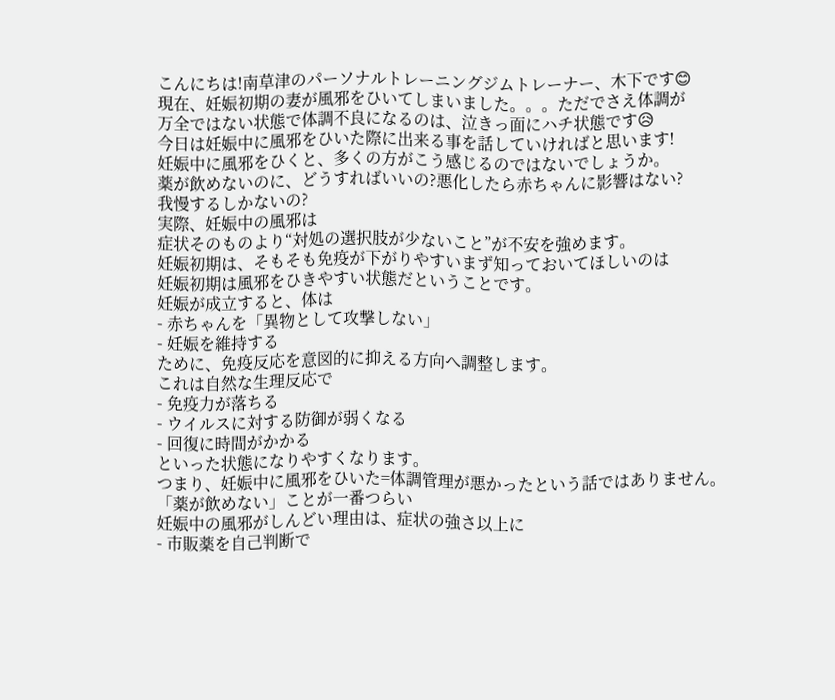こんにちは!南草津のパーソナルトレーニングジムトレーナー、木下です😊
現在、妊娠初期の妻が風邪をひいてしまいました。。。ただでさえ体調が
万全ではない状態で体調不良になるのは、泣きっ面にハチ状態です😥
今日は妊娠中に風邪をひいた際に出来る事を話していければと思います!
妊娠中に風邪をひくと、多くの方がこう感じるのではないでしょうか。
薬が飲めないのに、どうすればいいの?悪化したら赤ちゃんに影響はない?
我慢するしかないの?
実際、妊娠中の風邪は
症状そのものより“対処の選択肢が少ないこと”が不安を強めます。
妊娠初期は、そもそも免疫が下がりやすいまず知っておいてほしいのは
妊娠初期は風邪をひきやすい状態だということです。
妊娠が成立すると、体は
- 赤ちゃんを「異物として攻撃しない」
- 妊娠を維持する
ために、免疫反応を意図的に抑える方向へ調整します。
これは自然な生理反応で
- 免疫力が落ちる
- ウイルスに対する防御が弱くなる
- 回復に時間がかかる
といった状態になりやすくなります。
つまり、妊娠中に風邪をひいた=体調管理が悪かったという話ではありません。
「薬が飲めない」ことが一番つらい
妊娠中の風邪がしんどい理由は、症状の強さ以上に
- 市販薬を自己判断で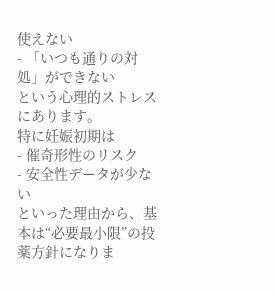使えない
- 「いつも通りの対処」ができない
という心理的ストレスにあります。
特に妊娠初期は
- 催奇形性のリスク
- 安全性データが少ない
といった理由から、基本は“必要最小限”の投薬方針になりま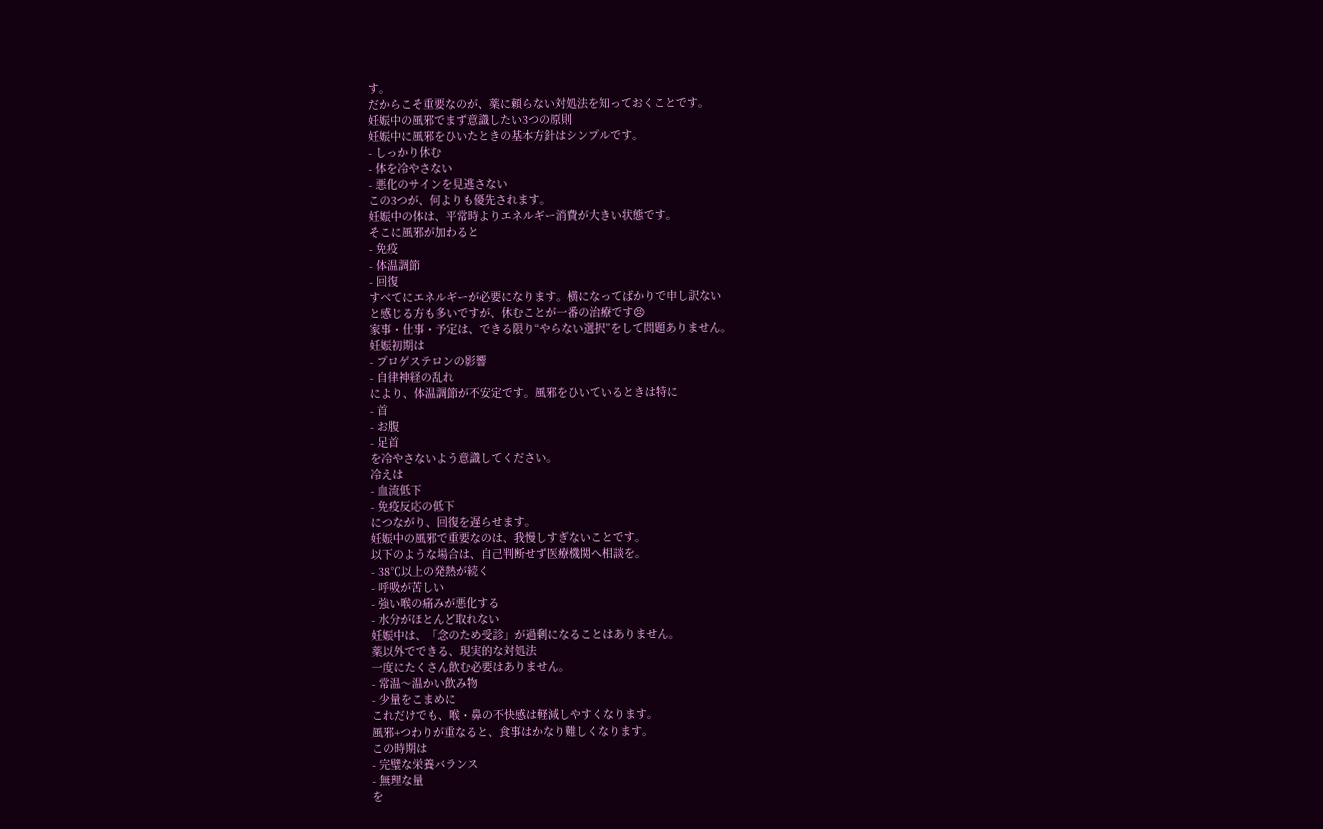す。
だからこそ重要なのが、薬に頼らない対処法を知っておくことです。
妊娠中の風邪でまず意識したい3つの原則
妊娠中に風邪をひいたときの基本方針はシンプルです。
- しっかり休む
- 体を冷やさない
- 悪化のサインを見逃さない
この3つが、何よりも優先されます。
妊娠中の体は、平常時よりエネルギー消費が大きい状態です。
そこに風邪が加わると
- 免疫
- 体温調節
- 回復
すべてにエネルギーが必要になります。横になってばかりで申し訳ない
と感じる方も多いですが、休むことが一番の治療です😣
家事・仕事・予定は、できる限り“やらない選択”をして問題ありません。
妊娠初期は
- プロゲステロンの影響
- 自律神経の乱れ
により、体温調節が不安定です。風邪をひいているときは特に
- 首
- お腹
- 足首
を冷やさないよう意識してください。
冷えは
- 血流低下
- 免疫反応の低下
につながり、回復を遅らせます。
妊娠中の風邪で重要なのは、我慢しすぎないことです。
以下のような場合は、自己判断せず医療機関へ相談を。
- 38℃以上の発熱が続く
- 呼吸が苦しい
- 強い喉の痛みが悪化する
- 水分がほとんど取れない
妊娠中は、「念のため受診」が過剰になることはありません。
薬以外でできる、現実的な対処法
一度にたくさん飲む必要はありません。
- 常温〜温かい飲み物
- 少量をこまめに
これだけでも、喉・鼻の不快感は軽減しやすくなります。
風邪+つわりが重なると、食事はかなり難しくなります。
この時期は
- 完璧な栄養バランス
- 無理な量
を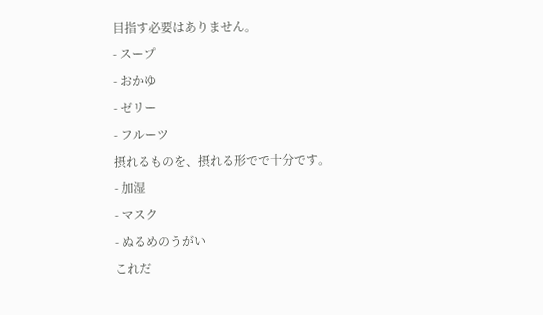目指す必要はありません。
- スープ
- おかゆ
- ゼリー
- フルーツ
摂れるものを、摂れる形でで十分です。
- 加湿
- マスク
- ぬるめのうがい
これだ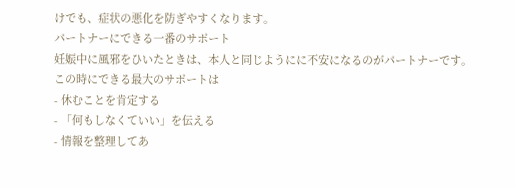けでも、症状の悪化を防ぎやすくなります。
パートナーにできる一番のサポート
妊娠中に風邪をひいたときは、本人と同じようにに不安になるのがパートナーです。
この時にできる最大のサポートは
- 休むことを肯定する
- 「何もしなくていい」を伝える
- 情報を整理してあ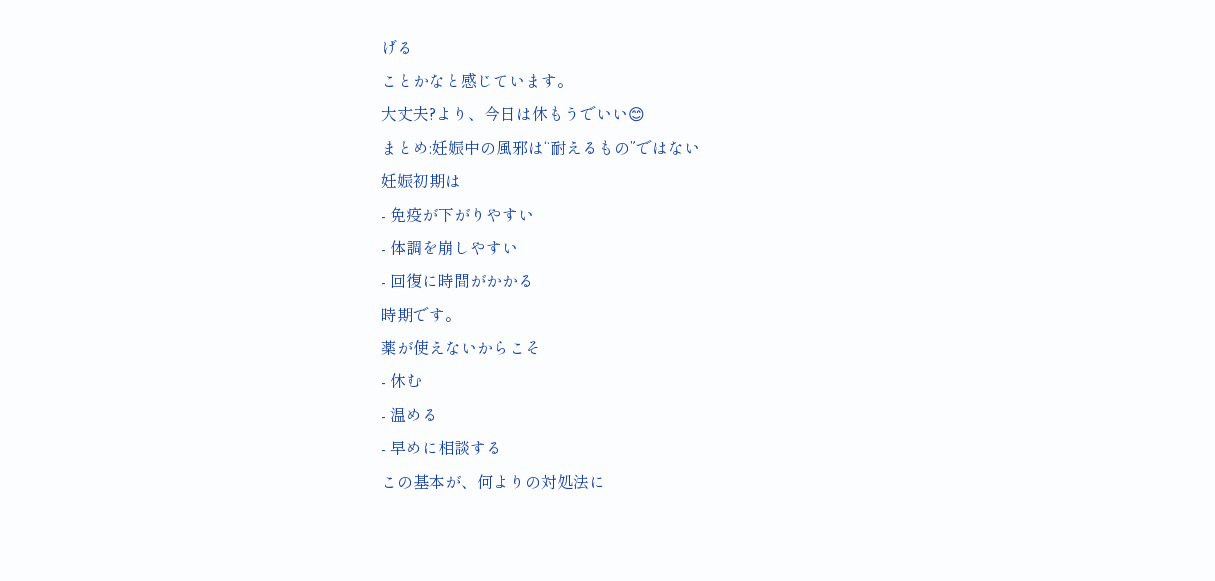げる
ことかなと感じています。
大丈夫?より、今日は休もうでいい😊
まとめ:妊娠中の風邪は“耐えるもの”ではない
妊娠初期は
- 免疫が下がりやすい
- 体調を崩しやすい
- 回復に時間がかかる
時期です。
薬が使えないからこそ
- 休む
- 温める
- 早めに相談する
この基本が、何よりの対処法に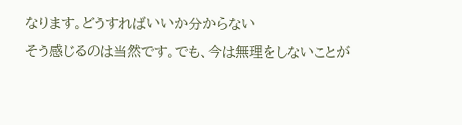なります。どうすればいいか分からない
そう感じるのは当然です。でも、今は無理をしないことが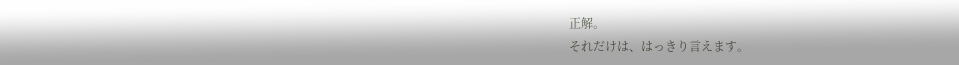正解。
それだけは、はっきり言えます。